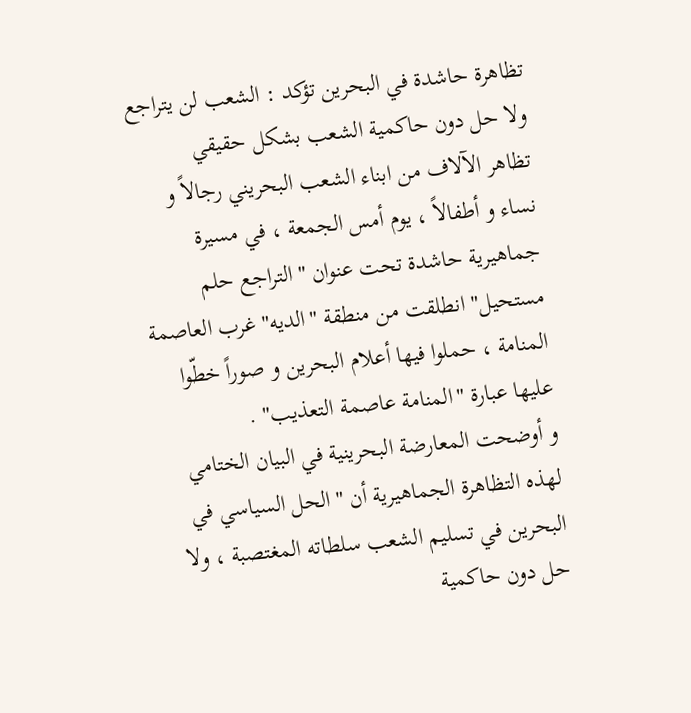تظاهرة حاشدة في البحرين تؤكد : الشعب لن يتراجع ولا حل دون حاكمية الشعب بشكل حقيقي
تظاهر الآلاف من ابناء الشعب البحريني رجالاً و نساء و أطفالاً ، يوم أمس الجمعة ، في مسيرة جماهيرية حاشدة تحت عنوان "التراجع حلم مستحيل" انطلقت من منطقة "الديه" غرب العاصمة المنامة ، حملوا فيها أعلام البحرين و صوراً خطّوا عليها عبارة "المنامة عاصمة التعذيب" .
و أوضحت المعارضة البحرينية في البيان الختامي لهذه التظاهرة الجماهيرية أن "الحل السياسي في البحرين في تسليم الشعب سلطاته المغتصبة ، ولا حل دون حاكمية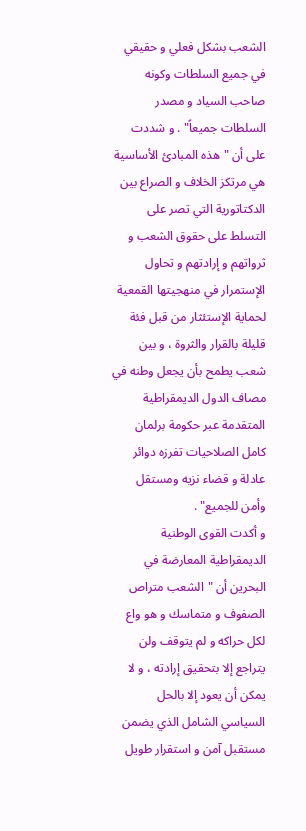الشعب بشكل فعلي و حقيقي في جميع السلطات وكونه صاحب السياد و مصدر السلطات جميعاً" . و شددت على أن "هذه المبادئ الأساسية هي مرتكز الخلاف و الصراع بين الدكتاتورية التي تصر على التسلط على حقوق الشعب و ثرواتهم و إرادتهم و تحاول الإستمرار في منهجيتها القمعية لحماية الإستئثار من قبل فئة قليلة بالقرار والثروة ، و بين شعب يطمح بأن يجعل وطنه في مصاف الدول الديمقراطية المتقدمة عبر حكومة برلمان كامل الصلاحيات تفرزه دوائر عادلة و قضاء نزيه ومستقل وأمن للجميع" .
و أكدت القوى الوطنية الديمقراطية المعارضة في البحرين أن "الشعب متراص الصفوف و متماسك و هو واع لكل حراكه و لم يتوقف ولن يتراجع إلا بتحقيق إرادته ، و لا يمكن أن يعود إلا بالحل السياسي الشامل الذي يضمن مستقبل آمن و استقرار طويل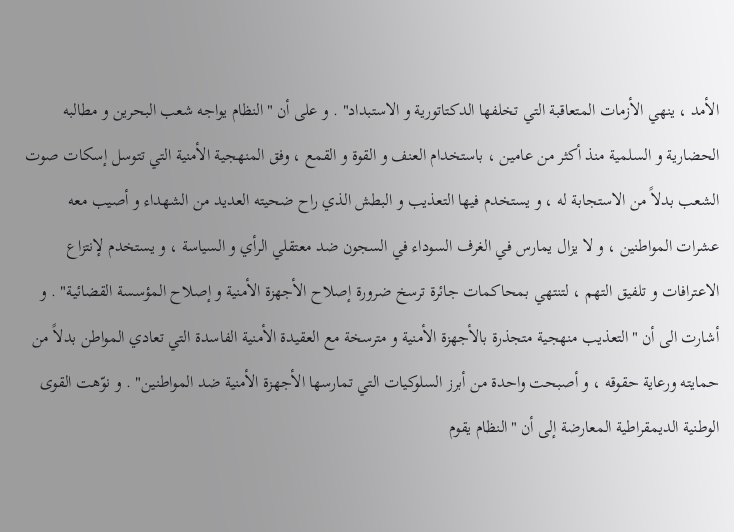الأمد ، ينهي الأزمات المتعاقبة التي تخلفها الدكتاتورية و الاستبداد" . و على أن "النظام يواجه شعب البحرين و مطالبه الحضارية و السلمية منذ أكثر من عامين ، باستخدام العنف و القوة و القمع ، وفق المنهجية الأمنية التي تتوسل إسكات صوت الشعب بدلاً من الاستجابة له ، و يستخدم فيها التعذيب و البطش الذي راح ضحيته العديد من الشهداء و أصيب معه عشرات المواطنين ، و لا يزال يمارس في الغرف السوداء في السجون ضد معتقلي الرأي و السياسة ، و يستخدم لإنتزاع الاعترافات و تلفيق التهم ، لتنتهي بمحاكمات جائرة ترسخ ضرورة إصلاح الأجهزة الأمنية و إصلاح المؤسسة القضائية" . و أشارت الى أن "التعذيب منهجية متجذرة بالأجهزة الأمنية و مترسخة مع العقيدة الأمنية الفاسدة التي تعادي المواطن بدلاً من حمايته ورعاية حقوقه ، و أصبحت واحدة من أبرز السلوكيات التي تمارسها الأجهزة الأمنية ضد المواطنين" . و نوّهت القوى الوطنية الديمقراطية المعارضة إلى أن "النظام يقوم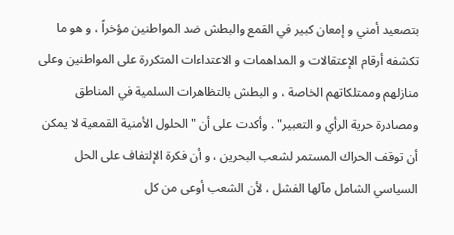بتصعيد أمني و إمعان كبير في القمع والبطش ضد المواطنين مؤخراً ، و هو ما تكشفه أرقام الإعتقالات و المداهمات و الاعتداءات المتكررة على المواطنين وعلى منازلهم وممتلكاتهم الخاصة ، و البطش بالتظاهرات السلمية في المناطق ومصادرة حرية الرأي و التعبير" . وأكدت على أن "الحلول الأمنية القمعية لا يمكن أن توقف الحراك المستمر لشعب البحرين ، و أن فكرة الإلتفاف على الحل السياسي الشامل مآلها الفشل ، لأن الشعب أوعى من كل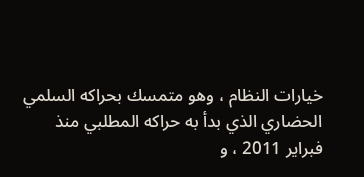خيارات النظام ، وهو متمسك بحراكه السلمي الحضاري الذي بدأ به حراكه المطلبي منذ فبراير 2011 ، و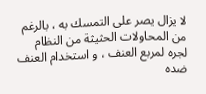لا يزال يصر على التمسك به ، بالرغم من المحاولات الحثيثة من النظام لجره لمربع العنف ، و استخدام العنف ضده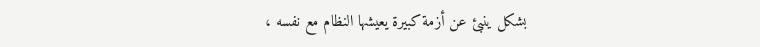بشكل ينبئ عن أزمة كبيرة يعيشها النظام مع نفسه ،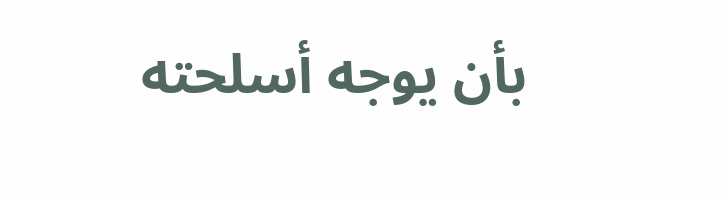بأن يوجه أسلحته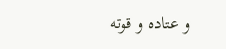و عتاده و قوته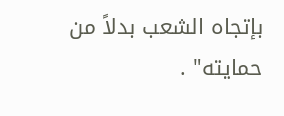بإتجاه الشعب بدلاً من حمايته" .